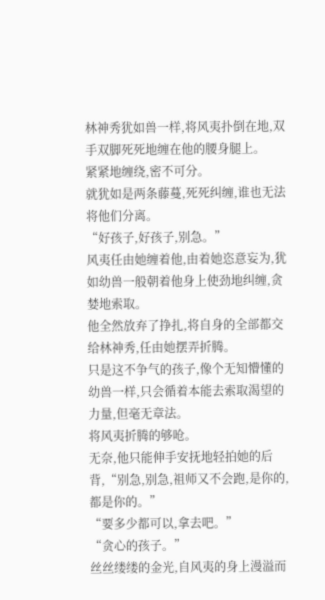林神秀犹如兽一样,将风夷扑倒在地,双手双脚死死地缠在他的腰身腿上。
紧紧地缠绕,密不可分。
就犹如是两条藤蔓,死死纠缠,谁也无法将他们分离。
“好孩子,好孩子,别急。”
风夷任由她缠着他,由着她恣意妄为,犹如幼兽一般朝着他身上使劲地纠缠,贪婪地索取。
他全然放弃了挣扎,将自身的全部都交给林神秀,任由她摆弄折腾。
只是这不争气的孩子,像个无知懵懂的幼兽一样,只会循着本能去索取渴望的力量,但毫无章法。
将风夷折腾的够呛。
无奈,他只能伸手安抚地轻拍她的后背,“别急,别急,祖师又不会跑,是你的,都是你的。”
“要多少都可以,拿去吧。”
“贪心的孩子。”
丝丝缕缕的金光,自风夷的身上漫溢而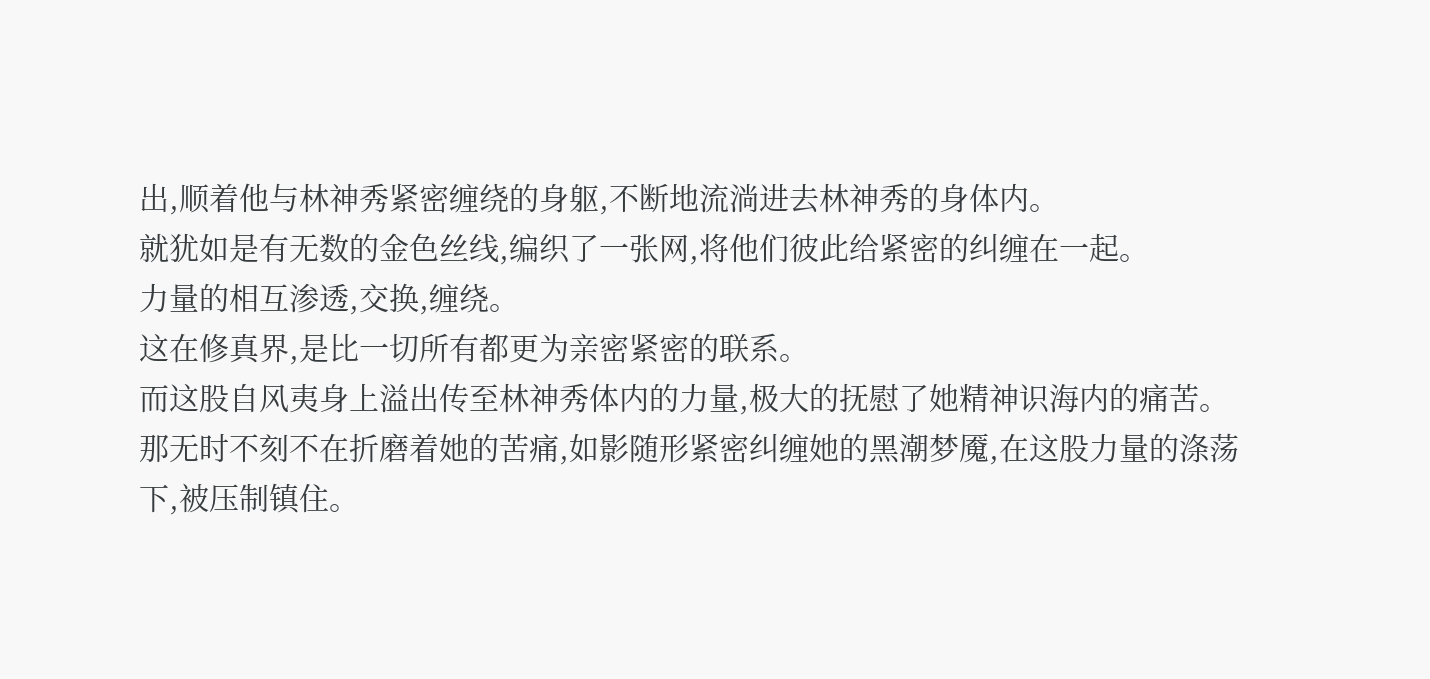出,顺着他与林神秀紧密缠绕的身躯,不断地流淌进去林神秀的身体内。
就犹如是有无数的金色丝线,编织了一张网,将他们彼此给紧密的纠缠在一起。
力量的相互渗透,交换,缠绕。
这在修真界,是比一切所有都更为亲密紧密的联系。
而这股自风夷身上溢出传至林神秀体内的力量,极大的抚慰了她精神识海内的痛苦。
那无时不刻不在折磨着她的苦痛,如影随形紧密纠缠她的黑潮梦魇,在这股力量的涤荡下,被压制镇住。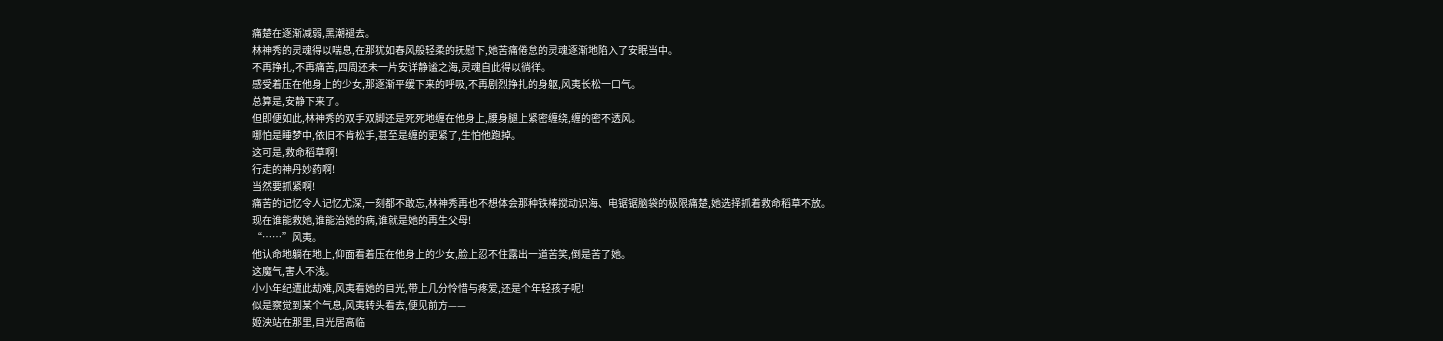痛楚在逐渐减弱,黑潮褪去。
林神秀的灵魂得以喘息,在那犹如春风般轻柔的抚慰下,她苦痛倦怠的灵魂逐渐地陷入了安眠当中。
不再挣扎,不再痛苦,四周还未一片安详静谧之海,灵魂自此得以徜徉。
感受着压在他身上的少女,那逐渐平缓下来的呼吸,不再剧烈挣扎的身躯,风夷长松一口气。
总算是,安静下来了。
但即便如此,林神秀的双手双脚还是死死地缠在他身上,腰身腿上紧密缠绕,缠的密不透风。
哪怕是睡梦中,依旧不肯松手,甚至是缠的更紧了,生怕他跑掉。
这可是,救命稻草啊!
行走的神丹妙药啊!
当然要抓紧啊!
痛苦的记忆令人记忆尤深,一刻都不敢忘,林神秀再也不想体会那种铁棒搅动识海、电锯锯脑袋的极限痛楚,她选择抓着救命稻草不放。
现在谁能救她,谁能治她的病,谁就是她的再生父母!
“……”风夷。
他认命地躺在地上,仰面看着压在他身上的少女,脸上忍不住露出一道苦笑,倒是苦了她。
这魔气,害人不浅。
小小年纪遭此劫难,风夷看她的目光,带上几分怜惜与疼爱,还是个年轻孩子呢!
似是察觉到某个气息,风夷转头看去,便见前方——
姬泱站在那里,目光居高临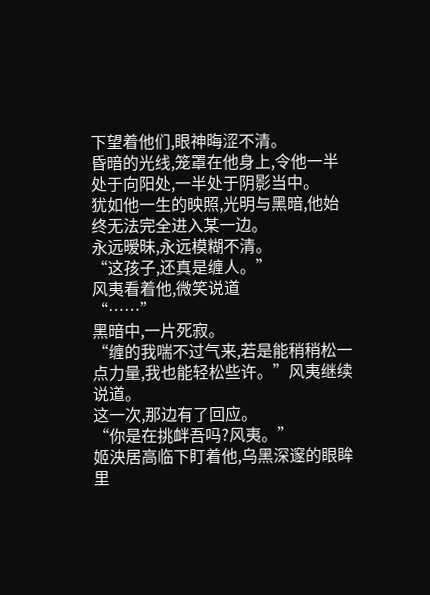下望着他们,眼神晦涩不清。
昏暗的光线,笼罩在他身上,令他一半处于向阳处,一半处于阴影当中。
犹如他一生的映照,光明与黑暗,他始终无法完全进入某一边。
永远暧昧,永远模糊不清。
“这孩子,还真是缠人。”
风夷看着他,微笑说道
“……”
黑暗中,一片死寂。
“缠的我喘不过气来,若是能稍稍松一点力量,我也能轻松些许。”风夷继续说道。
这一次,那边有了回应。
“你是在挑衅吾吗?风夷。”
姬泱居高临下盯着他,乌黑深邃的眼眸里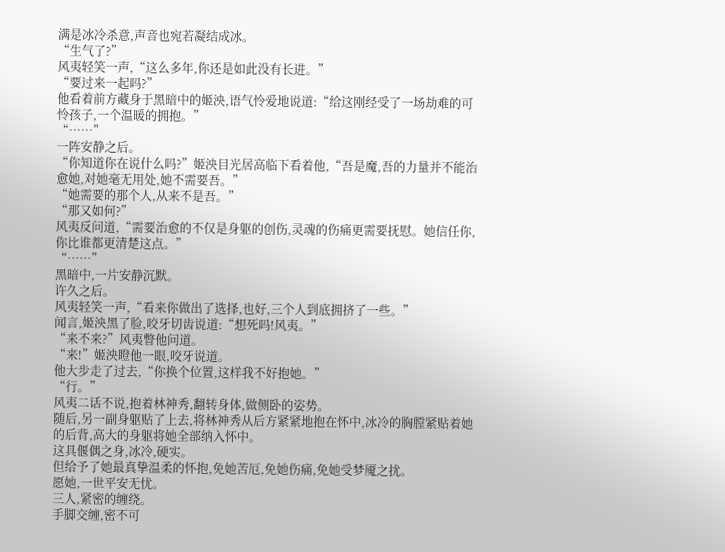满是冰冷杀意,声音也宛若凝结成冰。
“生气了?”
风夷轻笑一声,“这么多年,你还是如此没有长进。”
“要过来一起吗?”
他看着前方藏身于黑暗中的姬泱,语气怜爱地说道:“给这刚经受了一场劫难的可怜孩子,一个温暖的拥抱。”
“……”
一阵安静之后。
“你知道你在说什么吗?”姬泱目光居高临下看着他,“吾是魔,吾的力量并不能治愈她,对她毫无用处,她不需要吾。”
“她需要的那个人,从来不是吾。”
“那又如何?”
风夷反问道,“需要治愈的不仅是身躯的创伤,灵魂的伤痛更需要抚慰。她信任你,你比谁都更清楚这点。”
“……”
黑暗中,一片安静沉默。
许久之后。
风夷轻笑一声,“看来你做出了选择,也好,三个人到底拥挤了一些。”
闻言,姬泱黑了脸,咬牙切齿说道:“想死吗!风夷。”
“来不来?”风夷瞥他问道。
“来!”姬泱瞪他一眼,咬牙说道。
他大步走了过去,“你换个位置,这样我不好抱她。”
“行。”
风夷二话不说,抱着林神秀,翻转身体,做侧卧的姿势。
随后,另一副身躯贴了上去,将林神秀从后方紧紧地抱在怀中,冰冷的胸膛紧贴着她的后背,高大的身躯将她全部纳入怀中。
这具偃偶之身,冰冷,硬实。
但给予了她最真挚温柔的怀抱,免她苦厄,免她伤痛,免她受梦魇之扰。
愿她,一世平安无忧。
三人,紧密的缠绕。
手脚交缠,密不可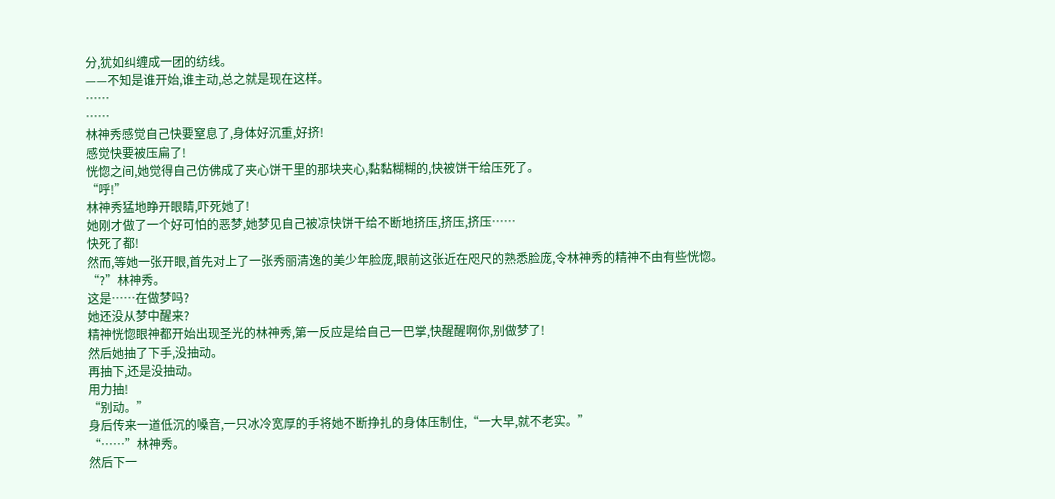分,犹如纠缠成一团的纺线。
——不知是谁开始,谁主动,总之就是现在这样。
……
……
林神秀感觉自己快要窒息了,身体好沉重,好挤!
感觉快要被压扁了!
恍惚之间,她觉得自己仿佛成了夹心饼干里的那块夹心,黏黏糊糊的,快被饼干给压死了。
“呼!”
林神秀猛地睁开眼睛,吓死她了!
她刚才做了一个好可怕的恶梦,她梦见自己被凉快饼干给不断地挤压,挤压,挤压……
快死了都!
然而,等她一张开眼,首先对上了一张秀丽清逸的美少年脸庞,眼前这张近在咫尺的熟悉脸庞,令林神秀的精神不由有些恍惚。
“?”林神秀。
这是……在做梦吗?
她还没从梦中醒来?
精神恍惚眼神都开始出现圣光的林神秀,第一反应是给自己一巴掌,快醒醒啊你,别做梦了!
然后她抽了下手,没抽动。
再抽下,还是没抽动。
用力抽!
“别动。”
身后传来一道低沉的嗓音,一只冰冷宽厚的手将她不断挣扎的身体压制住,“一大早,就不老实。”
“……”林神秀。
然后下一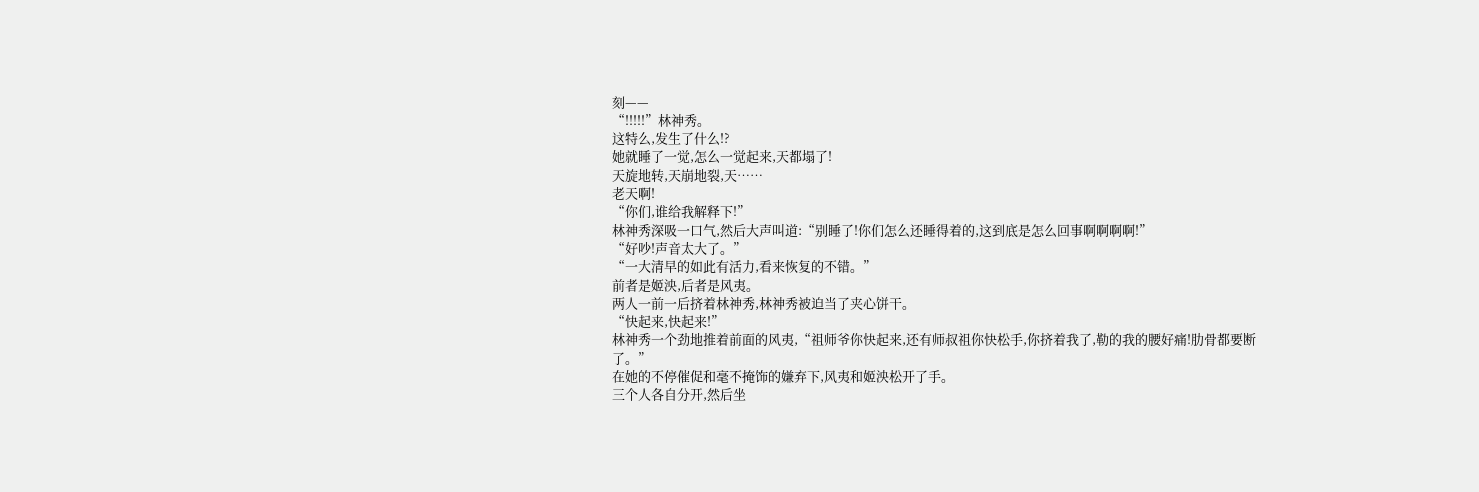刻——
“!!!!!”林神秀。
这特么,发生了什么!?
她就睡了一觉,怎么一觉起来,天都塌了!
天旋地转,天崩地裂,天……
老天啊!
“你们,谁给我解释下!”
林神秀深吸一口气,然后大声叫道:“别睡了!你们怎么还睡得着的,这到底是怎么回事啊啊啊啊!”
“好吵!声音太大了。”
“一大清早的如此有活力,看来恢复的不错。”
前者是姬泱,后者是风夷。
两人一前一后挤着林神秀,林神秀被迫当了夹心饼干。
“快起来,快起来!”
林神秀一个劲地推着前面的风夷,“祖师爷你快起来,还有师叔祖你快松手,你挤着我了,勒的我的腰好痛!肋骨都要断了。”
在她的不停催促和毫不掩饰的嫌弃下,风夷和姬泱松开了手。
三个人各自分开,然后坐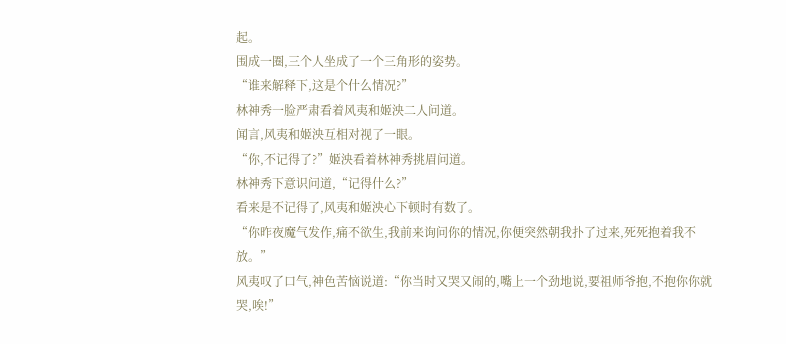起。
围成一圈,三个人坐成了一个三角形的姿势。
“谁来解释下,这是个什么情况?”
林神秀一脸严肃看着风夷和姬泱二人问道。
闻言,风夷和姬泱互相对视了一眼。
“你,不记得了?”姬泱看着林神秀挑眉问道。
林神秀下意识问道,“记得什么?”
看来是不记得了,风夷和姬泱心下顿时有数了。
“你昨夜魔气发作,痛不欲生,我前来询问你的情况,你便突然朝我扑了过来,死死抱着我不放。”
风夷叹了口气,神色苦恼说道:“你当时又哭又闹的,嘴上一个劲地说,要祖师爷抱,不抱你你就哭,唉!”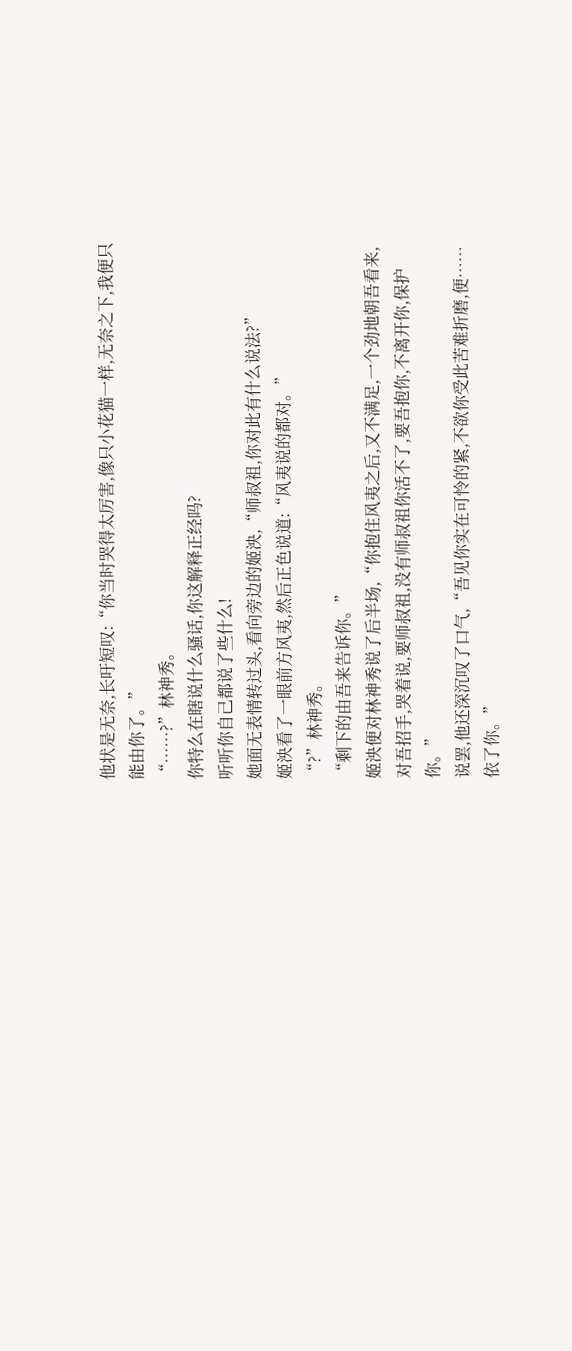他状是无奈,长吁短叹:“你当时哭得太厉害,像只小花猫一样,无奈之下,我便只能由你了。”
“……?”林神秀。
你特么在瞎说什么骚话,你这解释正经吗?
听听你自己都说了些什么!
她面无表情转过头,看向旁边的姬泱,“师叔祖,你对此有什么说法?”
姬泱看了一眼前方风夷,然后正色说道:“风夷说的都对。”
“?”林神秀。
“剩下的由吾来告诉你。”
姬泱便对林神秀说了后半场,“你抱住风夷之后,又不满足,一个劲地朝吾看来,对吾招手,哭着说,要师叔祖,没有师叔祖你活不了,要吾抱你,不离开你,保护你。”
说罢,他还深沉叹了口气,“吾见你实在可怜的紧,不欲你受此苦难折磨,便……依了你。”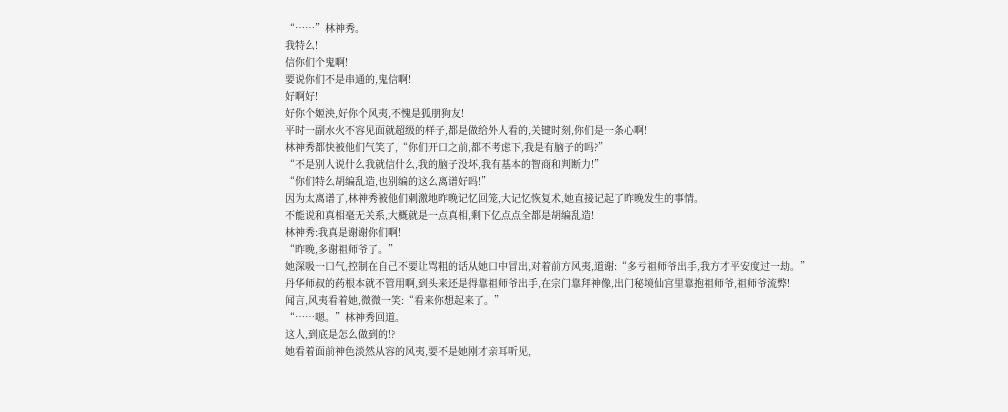“……”林神秀。
我特么!
信你们个鬼啊!
要说你们不是串通的,鬼信啊!
好啊好!
好你个姬泱,好你个风夷,不愧是狐朋狗友!
平时一副水火不容见面就超级的样子,都是做给外人看的,关键时刻,你们是一条心啊!
林神秀都快被他们气笑了,“你们开口之前,都不考虑下,我是有脑子的吗?”
“不是别人说什么我就信什么,我的脑子没坏,我有基本的智商和判断力!”
“你们特么胡编乱造,也别编的这么离谱好吗!”
因为太离谱了,林神秀被他们刺激地昨晚记忆回笼,大记忆恢复术,她直接记起了昨晚发生的事情。
不能说和真相毫无关系,大概就是一点真相,剩下亿点点全都是胡编乱造!
林神秀:我真是谢谢你们啊!
“昨晚,多谢祖师爷了。”
她深吸一口气,控制在自己不要让骂粗的话从她口中冒出,对着前方风夷,道谢:“多亏祖师爷出手,我方才平安度过一劫。”
丹华师叔的药根本就不管用啊,到头来还是得靠祖师爷出手,在宗门靠拜神像,出门秘境仙宫里靠抱祖师爷,祖师爷流弊!
闻言,风夷看着她,微微一笑:“看来你想起来了。”
“……嗯。”林神秀回道。
这人,到底是怎么做到的!?
她看着面前神色淡然从容的风夷,要不是她刚才亲耳听见,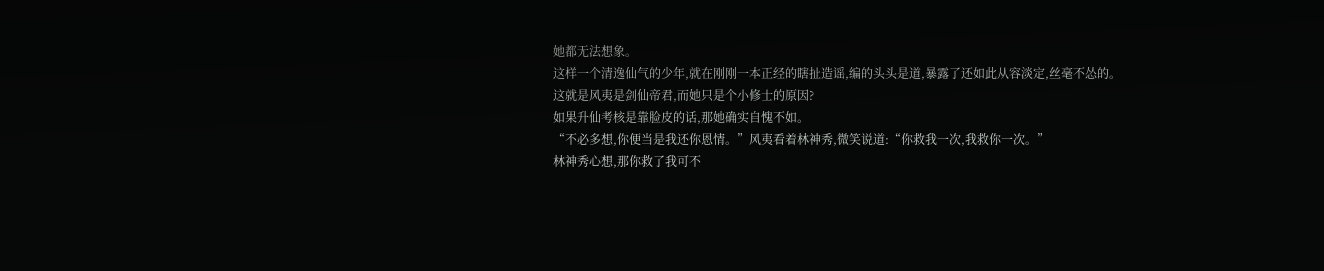她都无法想象。
这样一个清逸仙气的少年,就在刚刚一本正经的瞎扯造谣,编的头头是道,暴露了还如此从容淡定,丝毫不怂的。
这就是风夷是剑仙帝君,而她只是个小修士的原因?
如果升仙考核是靠脸皮的话,那她确实自愧不如。
“不必多想,你便当是我还你恩情。”风夷看着林神秀,微笑说道:“你救我一次,我救你一次。”
林神秀心想,那你救了我可不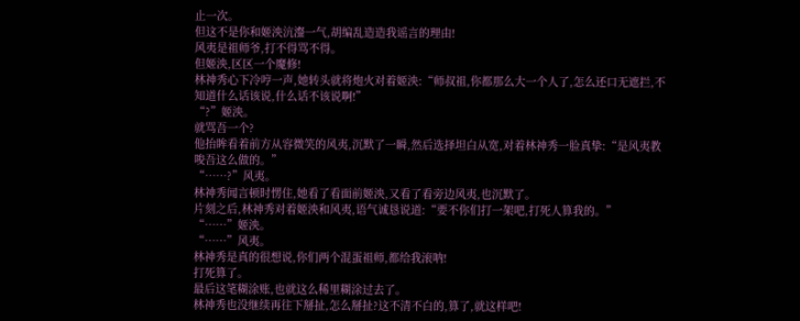止一次。
但这不是你和姬泱沆瀣一气,胡编乱造造我谣言的理由!
风夷是祖师爷,打不得骂不得。
但姬泱,区区一个魔修!
林神秀心下冷哼一声,她转头就将炮火对着姬泱:“师叔祖,你都那么大一个人了,怎么还口无遮拦,不知道什么话该说,什么话不该说啊!”
“?”姬泱。
就骂吾一个?
他抬眸看着前方从容微笑的风夷,沉默了一瞬,然后选择坦白从宽,对着林神秀一脸真挚:“是风夷教唆吾这么做的。”
“……?”风夷。
林神秀闻言顿时愣住,她看了看面前姬泱,又看了看旁边风夷,也沉默了。
片刻之后,林神秀对着姬泱和风夷,语气诚恳说道:“要不你们打一架吧,打死人算我的。”
“……”姬泱。
“……”风夷。
林神秀是真的很想说,你们两个混蛋祖师,都给我滚呐!
打死算了。
最后这笔糊涂账,也就这么稀里糊涂过去了。
林神秀也没继续再往下掰扯,怎么掰扯?这不清不白的,算了,就这样吧!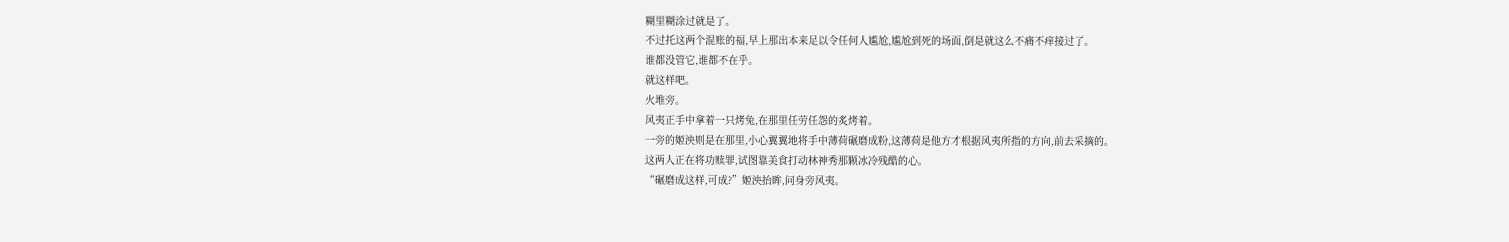糊里糊涂过就是了。
不过托这两个混账的福,早上那出本来足以令任何人尴尬,尴尬到死的场面,倒是就这么不痛不痒接过了。
谁都没管它,谁都不在乎。
就这样吧。
火堆旁。
风夷正手中拿着一只烤兔,在那里任劳任怨的炙烤着。
一旁的姬泱则是在那里,小心翼翼地将手中薄荷碾磨成粉,这薄荷是他方才根据风夷所指的方向,前去采摘的。
这两人正在将功赎罪,试图靠美食打动林神秀那颗冰冷残酷的心。
“碾磨成这样,可成?”姬泱抬眸,问身旁风夷。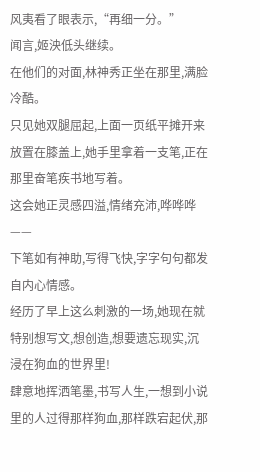风夷看了眼表示,“再细一分。”
闻言,姬泱低头继续。
在他们的对面,林神秀正坐在那里,满脸冷酷。
只见她双腿屈起,上面一页纸平摊开来放置在膝盖上,她手里拿着一支笔,正在那里奋笔疾书地写着。
这会她正灵感四溢,情绪充沛,哗哗哗——
下笔如有神助,写得飞快,字字句句都发自内心情感。
经历了早上这么刺激的一场,她现在就特别想写文,想创造,想要遗忘现实,沉浸在狗血的世界里!
肆意地挥洒笔墨,书写人生,一想到小说里的人过得那样狗血,那样跌宕起伏,那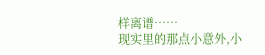样离谱……
现实里的那点小意外,小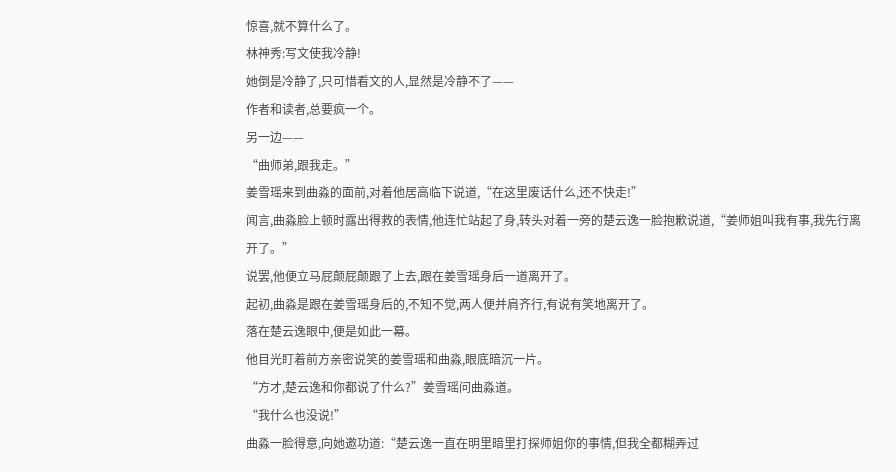惊喜,就不算什么了。
林神秀:写文使我冷静!
她倒是冷静了,只可惜看文的人,显然是冷静不了——
作者和读者,总要疯一个。
另一边——
“曲师弟,跟我走。”
姜雪瑶来到曲淼的面前,对着他居高临下说道,“在这里废话什么,还不快走!”
闻言,曲淼脸上顿时露出得救的表情,他连忙站起了身,转头对着一旁的楚云逸一脸抱歉说道,“姜师姐叫我有事,我先行离开了。”
说罢,他便立马屁颠屁颠跟了上去,跟在姜雪瑶身后一道离开了。
起初,曲淼是跟在姜雪瑶身后的,不知不觉,两人便并肩齐行,有说有笑地离开了。
落在楚云逸眼中,便是如此一幕。
他目光盯着前方亲密说笑的姜雪瑶和曲淼,眼底暗沉一片。
“方才,楚云逸和你都说了什么?”姜雪瑶问曲淼道。
“我什么也没说!”
曲淼一脸得意,向她邀功道:“楚云逸一直在明里暗里打探师姐你的事情,但我全都糊弄过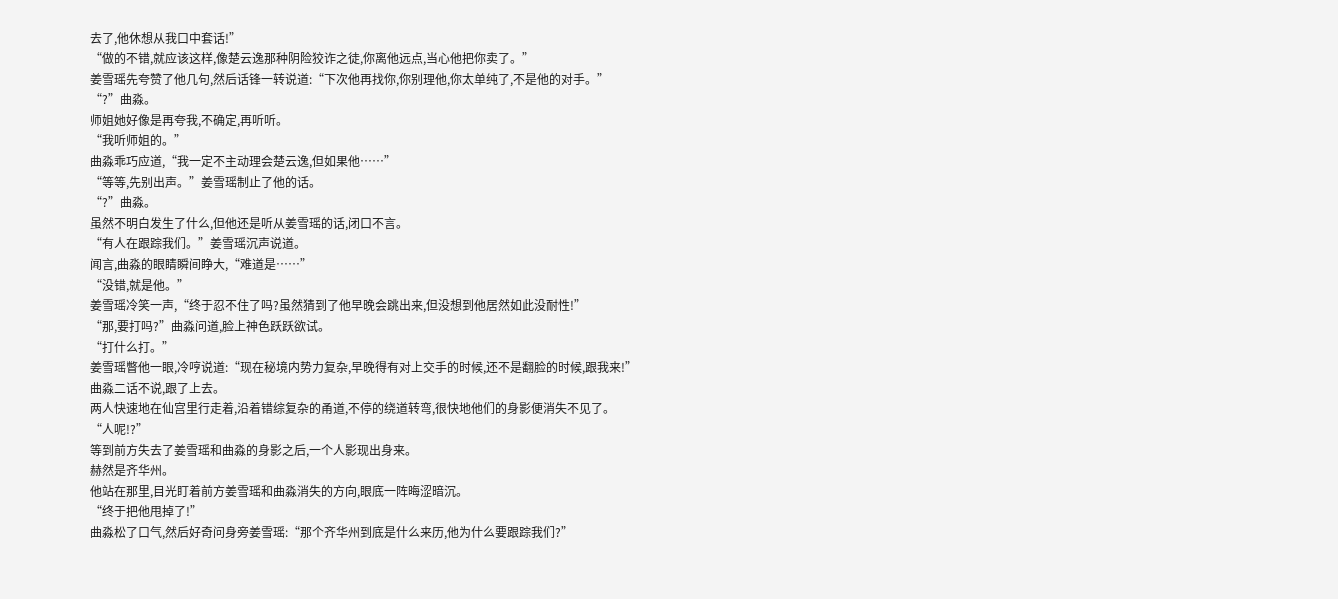去了,他休想从我口中套话!”
“做的不错,就应该这样,像楚云逸那种阴险狡诈之徒,你离他远点,当心他把你卖了。”
姜雪瑶先夸赞了他几句,然后话锋一转说道:“下次他再找你,你别理他,你太单纯了,不是他的对手。”
“?”曲淼。
师姐她好像是再夸我,不确定,再听听。
“我听师姐的。”
曲淼乖巧应道,“我一定不主动理会楚云逸,但如果他……”
“等等,先别出声。”姜雪瑶制止了他的话。
“?”曲淼。
虽然不明白发生了什么,但他还是听从姜雪瑶的话,闭口不言。
“有人在跟踪我们。”姜雪瑶沉声说道。
闻言,曲淼的眼睛瞬间睁大,“难道是……”
“没错,就是他。”
姜雪瑶冷笑一声,“终于忍不住了吗?虽然猜到了他早晚会跳出来,但没想到他居然如此没耐性!”
“那,要打吗?”曲淼问道,脸上神色跃跃欲试。
“打什么打。”
姜雪瑶瞥他一眼,冷哼说道:“现在秘境内势力复杂,早晚得有对上交手的时候,还不是翻脸的时候,跟我来!”
曲淼二话不说,跟了上去。
两人快速地在仙宫里行走着,沿着错综复杂的甬道,不停的绕道转弯,很快地他们的身影便消失不见了。
“人呢!?”
等到前方失去了姜雪瑶和曲淼的身影之后,一个人影现出身来。
赫然是齐华州。
他站在那里,目光盯着前方姜雪瑶和曲淼消失的方向,眼底一阵晦涩暗沉。
“终于把他甩掉了!”
曲淼松了口气,然后好奇问身旁姜雪瑶:“那个齐华州到底是什么来历,他为什么要跟踪我们?”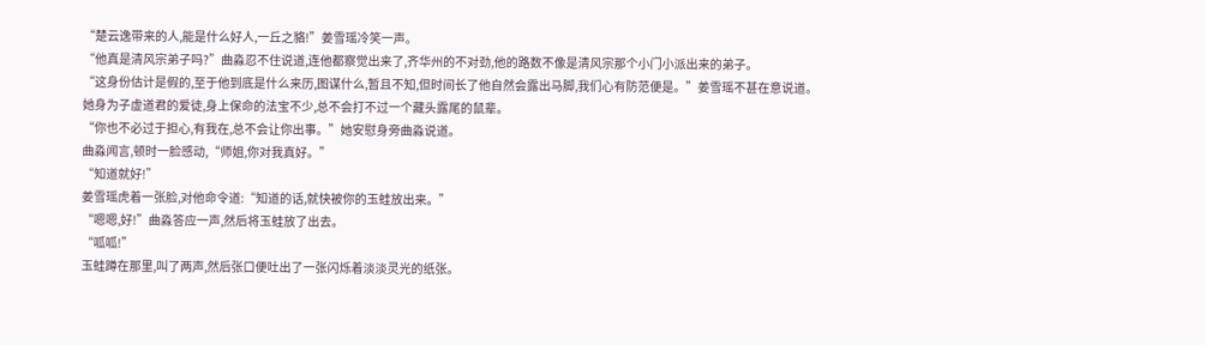“楚云逸带来的人,能是什么好人,一丘之貉!”姜雪瑶冷笑一声。
“他真是清风宗弟子吗?”曲淼忍不住说道,连他都察觉出来了,齐华州的不对劲,他的路数不像是清风宗那个小门小派出来的弟子。
“这身份估计是假的,至于他到底是什么来历,图谋什么,暂且不知,但时间长了他自然会露出马脚,我们心有防范便是。”姜雪瑶不甚在意说道。
她身为子虚道君的爱徒,身上保命的法宝不少,总不会打不过一个藏头露尾的鼠辈。
“你也不必过于担心,有我在,总不会让你出事。”她安慰身旁曲淼说道。
曲淼闻言,顿时一脸感动,“师姐,你对我真好。”
“知道就好!”
姜雪瑶虎着一张脸,对他命令道:“知道的话,就快被你的玉蛙放出来。”
“嗯嗯,好!”曲淼答应一声,然后将玉蛙放了出去。
“呱呱!”
玉蛙蹲在那里,叫了两声,然后张口便吐出了一张闪烁着淡淡灵光的纸张。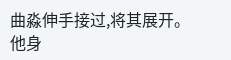曲淼伸手接过,将其展开。
他身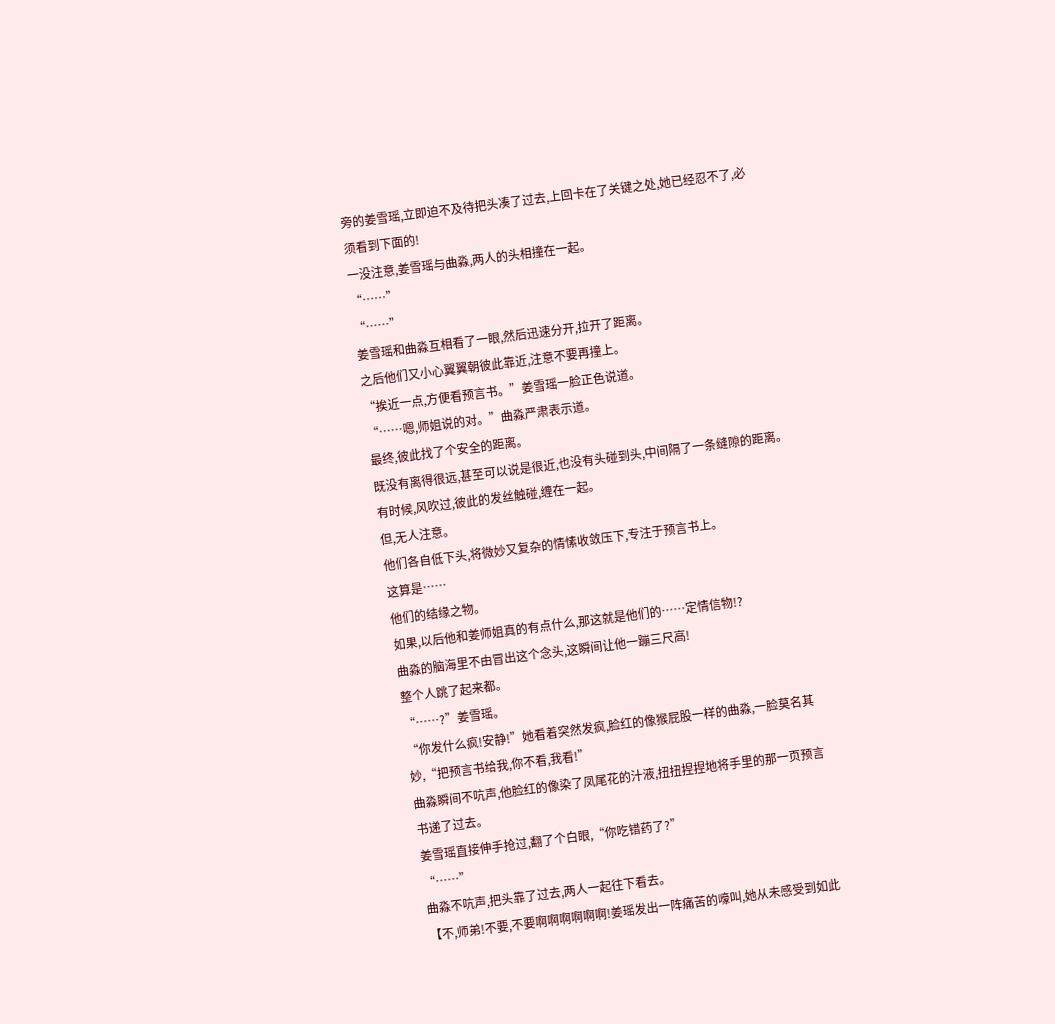旁的姜雪瑶,立即迫不及待把头凑了过去,上回卡在了关键之处,她已经忍不了,必须看到下面的!
一没注意,姜雪瑶与曲淼,两人的头相撞在一起。
“……”
“……”
姜雪瑶和曲淼互相看了一眼,然后迅速分开,拉开了距离。
之后他们又小心翼翼朝彼此靠近,注意不要再撞上。
“挨近一点,方便看预言书。”姜雪瑶一脸正色说道。
“……嗯,师姐说的对。”曲淼严肃表示道。
最终,彼此找了个安全的距离。
既没有离得很远,甚至可以说是很近,也没有头碰到头,中间隔了一条缝隙的距离。
有时候,风吹过,彼此的发丝触碰,缠在一起。
但,无人注意。
他们各自低下头,将微妙又复杂的情愫收敛压下,专注于预言书上。
这算是……
他们的结缘之物。
如果,以后他和姜师姐真的有点什么,那这就是他们的……定情信物!?
曲淼的脑海里不由冒出这个念头,这瞬间让他一蹦三尺高!
整个人跳了起来都。
“……?”姜雪瑶。
“你发什么疯!安静!”她看着突然发疯,脸红的像猴屁股一样的曲淼,一脸莫名其妙,“把预言书给我,你不看,我看!”
曲淼瞬间不吭声,他脸红的像染了凤尾花的汁液,扭扭捏捏地将手里的那一页预言书递了过去。
姜雪瑶直接伸手抢过,翻了个白眼,“你吃错药了?”
“……”
曲淼不吭声,把头靠了过去,两人一起往下看去。
【不,师弟!不要,不要啊啊啊啊啊啊!姜瑶发出一阵痛苦的嚎叫,她从未感受到如此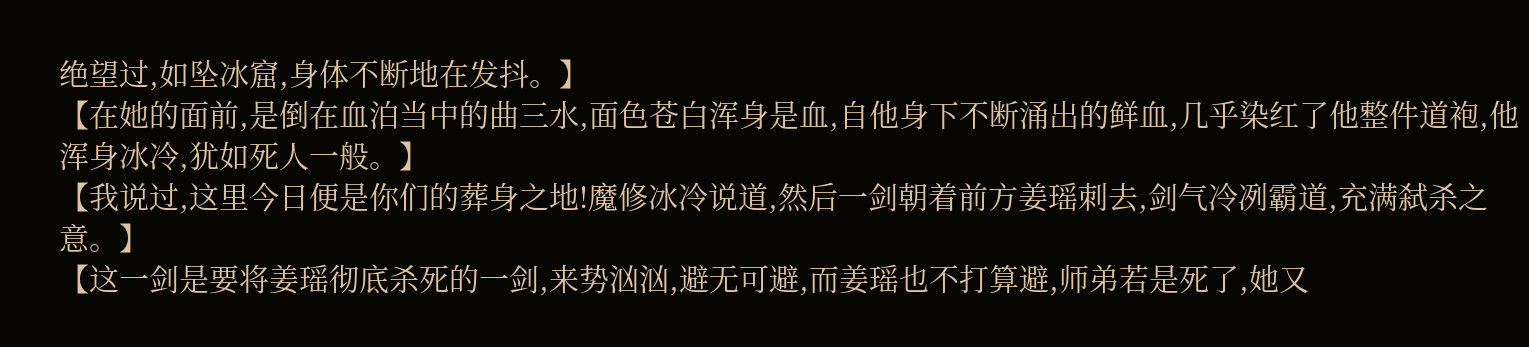绝望过,如坠冰窟,身体不断地在发抖。】
【在她的面前,是倒在血泊当中的曲三水,面色苍白浑身是血,自他身下不断涌出的鲜血,几乎染红了他整件道袍,他浑身冰冷,犹如死人一般。】
【我说过,这里今日便是你们的葬身之地!魔修冰冷说道,然后一剑朝着前方姜瑶刺去,剑气冷冽霸道,充满弑杀之意。】
【这一剑是要将姜瑶彻底杀死的一剑,来势汹汹,避无可避,而姜瑶也不打算避,师弟若是死了,她又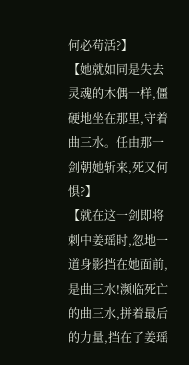何必苟活?】
【她就如同是失去灵魂的木偶一样,僵硬地坐在那里,守着曲三水。任由那一剑朝她斩来,死又何惧?】
【就在这一剑即将刺中姜瑶时,忽地一道身影挡在她面前,是曲三水!濒临死亡的曲三水,拼着最后的力量,挡在了姜瑶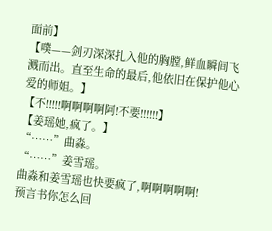面前】
【噗——剑刃深深扎入他的胸膛,鲜血瞬间飞溅而出。直至生命的最后,他依旧在保护他心爱的师姐。】
【不!!!!!啊啊啊啊阿!不要!!!!!!】
【姜瑶她,疯了。】
“……”曲淼。
“……”姜雪瑶。
曲淼和姜雪瑶也快要疯了,啊啊啊啊啊!
预言书你怎么回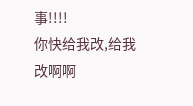事!!!!
你快给我改,给我改啊啊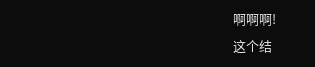啊啊啊!
这个结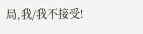局,我/我不接受!